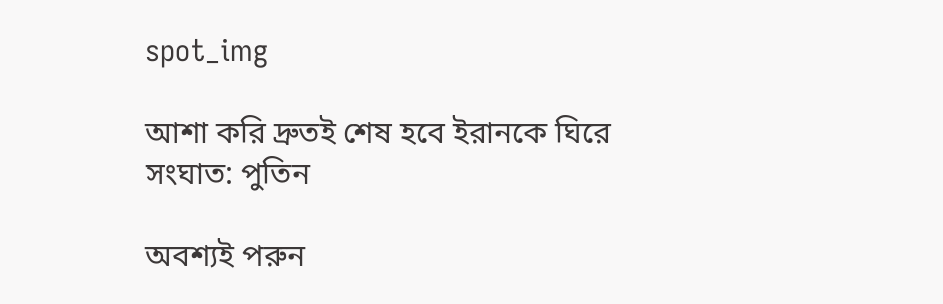spot_img

আশা করি দ্রুতই শেষ হবে ইরানকে ঘিরে সংঘাত: পুতিন

অবশ্যই পরুন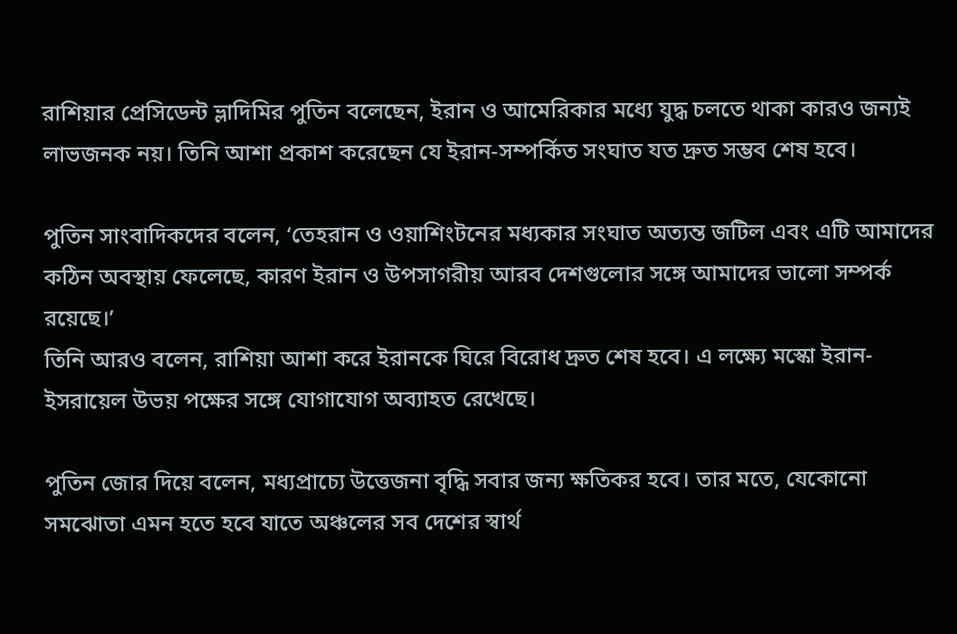রাশিয়ার প্রেসিডেন্ট ভ্লাদিমির পুতিন বলেছেন, ইরান ও আমেরিকার মধ্যে যুদ্ধ চলতে থাকা কারও জন্যই লাভজনক নয়। তিনি আশা প্রকাশ করেছেন যে ইরান-সম্পর্কিত সংঘাত যত দ্রুত সম্ভব শেষ হবে।

পুতিন সাংবাদিকদের বলেন, ‘তেহরান ও ওয়াশিংটনের মধ্যকার সংঘাত অত্যন্ত জটিল এবং এটি আমাদের কঠিন অবস্থায় ফেলেছে, কারণ ইরান ও উপসাগরীয় আরব দেশগুলোর সঙ্গে আমাদের ভালো সম্পর্ক রয়েছে।’
তিনি আরও বলেন, রাশিয়া আশা করে ইরানকে ঘিরে বিরোধ দ্রুত শেষ হবে। এ লক্ষ্যে মস্কো ইরান-ইসরায়েল উভয় পক্ষের সঙ্গে যোগাযোগ অব্যাহত রেখেছে।

পুতিন জোর দিয়ে বলেন, মধ্যপ্রাচ্যে উত্তেজনা বৃদ্ধি সবার জন্য ক্ষতিকর হবে। তার মতে, যেকোনো সমঝোতা এমন হতে হবে যাতে অঞ্চলের সব দেশের স্বার্থ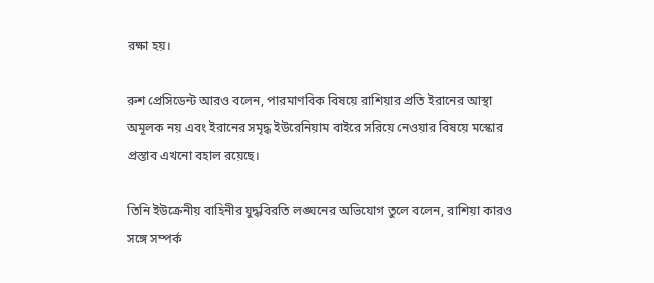রক্ষা হয়।

রুশ প্রেসিডেন্ট আরও বলেন, পারমাণবিক বিষয়ে রাশিয়ার প্রতি ইরানের আস্থা অমূলক নয় এবং ইরানের সমৃদ্ধ ইউরেনিয়াম বাইরে সরিয়ে নেওয়ার বিষয়ে মস্কোর প্রস্তাব এখনো বহাল রয়েছে।

তিনি ইউক্রেনীয় বাহিনীর যুদ্ধবিরতি লঙ্ঘনের অভিযোগ তুলে বলেন, রাশিয়া কারও সঙ্গে সম্পর্ক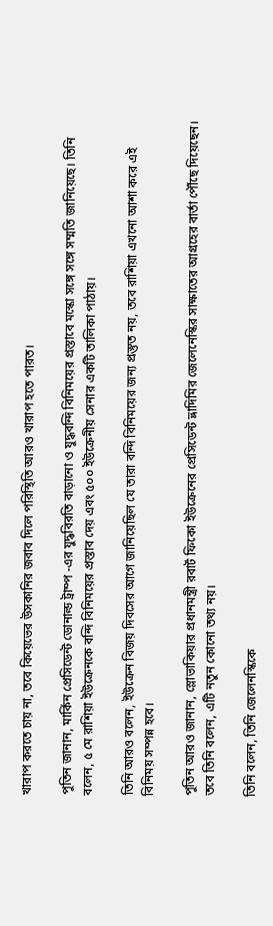খারাপ করতে চায় না, তবে কিয়েভের উসকানির জবাব দিলে পরিস্থিতি আরও খারাপ হতে পারত।

পুতিন জানান, মার্কিন প্রেসিডেন্ট ডোনাল্ড ট্রাম্প -এর যুদ্ধবিরতি বাড়ানো ও যুদ্ধবন্দি বিনিময়ের প্রস্তাবে মস্কো সঙ্গে সঙ্গে সম্মতি জানিয়েছে। তিনি বলেন, ৫ মে রাশিয়া ইউক্রেনকে বন্দি বিনিময়ের প্রস্তাব দেয় এবং ৫০০ ইউক্রেনীয় সেনার একটি তালিকা পাঠায়।

তিনি আরও বলেন, ইউক্রেন বিজয় দিবসের আগে জানিয়েছিল যে তারা বন্দি বিনিময়ের জন্য প্রস্তুত নয়, তবে রাশিয়া এখনো আশা করে এই বিনিময় সম্পন্ন হবে।

পুতিন আরও জানান, স্লোভাকিয়ার প্রধানমন্ত্রী রবার্ট ফিকো ইউক্রেনের প্রেসিডেন্ট ভ্লাদিমির জেলেনেস্কির সাক্ষাতের আগ্রহের বার্তা পৌঁছে দিয়েছেন। তবে তিনি বলেন, এটি নতুন কোনো তথ্য নয়।

তিনি বলেন, তিনি জেলেনস্কিকে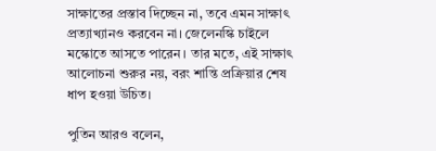সাক্ষাতের প্রস্তাব দিচ্ছেন না, তবে এমন সাক্ষাৎ প্রত্যাখ্যানও করবেন না। জেলেনস্কি চাইলে মস্কোতে আসতে পারেন। তার মতে, এই সাক্ষাৎ আলোচনা শুরুর নয়, বরং শান্তি প্রক্রিয়ার শেষ ধাপ হওয়া উচিত।

পুতিন আরও বলেন,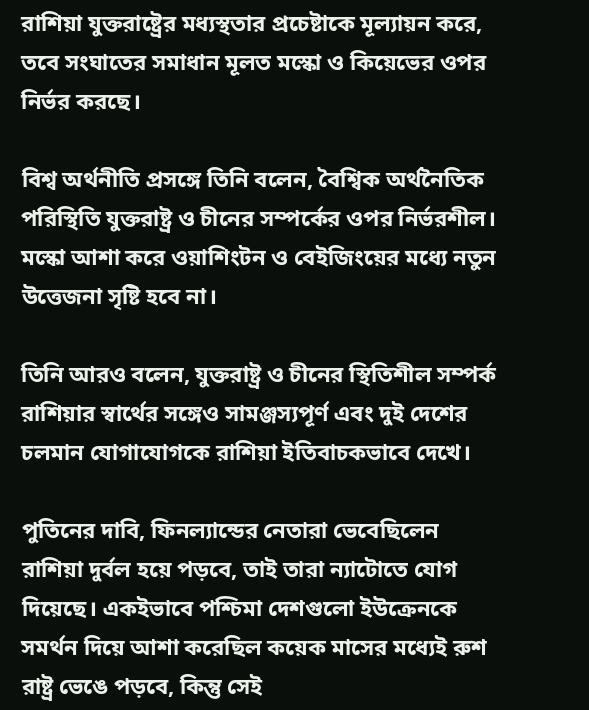রাশিয়া যুক্তরাষ্ট্রের মধ্যস্থতার প্রচেষ্টাকে মূল্যায়ন করে, তবে সংঘাতের সমাধান মূলত মস্কো ও কিয়েভের ওপর নির্ভর করছে।

বিশ্ব অর্থনীতি প্রসঙ্গে তিনি বলেন, বৈশ্বিক অর্থনৈতিক পরিস্থিতি যুক্তরাষ্ট্র ও চীনের সম্পর্কের ওপর নির্ভরশীল। মস্কো আশা করে ওয়াশিংটন ও বেইজিংয়ের মধ্যে নতুন উত্তেজনা সৃষ্টি হবে না।

তিনি আরও বলেন, যুক্তরাষ্ট্র ও চীনের স্থিতিশীল সম্পর্ক রাশিয়ার স্বার্থের সঙ্গেও সামঞ্জস্যপূর্ণ এবং দুই দেশের চলমান যোগাযোগকে রাশিয়া ইতিবাচকভাবে দেখে।

পুতিনের দাবি, ফিনল্যান্ডের নেতারা ভেবেছিলেন রাশিয়া দুর্বল হয়ে পড়বে, তাই তারা ন্যাটোতে যোগ দিয়েছে। একইভাবে পশ্চিমা দেশগুলো ইউক্রেনকে সমর্থন দিয়ে আশা করেছিল কয়েক মাসের মধ্যেই রুশ রাষ্ট্র ভেঙে পড়বে, কিন্তু সেই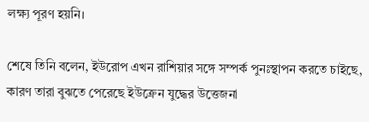লক্ষ্য পূরণ হয়নি।

শেষে তিনি বলেন, ইউরোপ এখন রাশিয়ার সঙ্গে সম্পর্ক পুনঃস্থাপন করতে চাইছে, কারণ তারা বুঝতে পেরেছে ইউক্রেন যুদ্ধের উত্তেজনা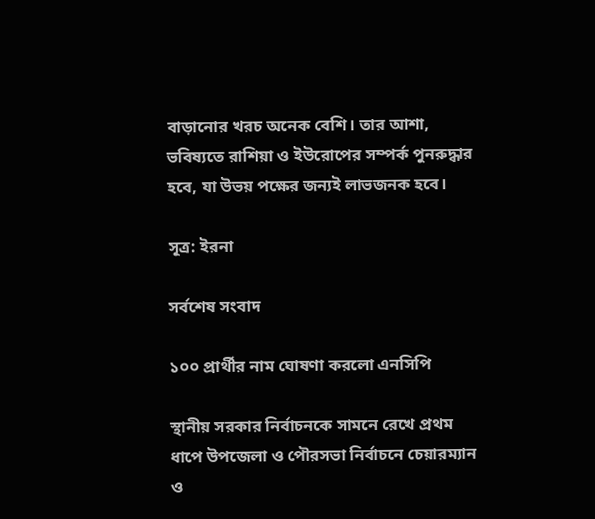বাড়ানোর খরচ অনেক বেশি। তার আশা, ভবিষ্যতে রাশিয়া ও ইউরোপের সম্পর্ক পুনরুদ্ধার হবে, যা উভয় পক্ষের জন্যই লাভজনক হবে।

সূত্র: ইরনা

সর্বশেষ সংবাদ

১০০ প্রার্থীর নাম ঘোষণা করলো এনসিপি

স্থানীয় সরকার নির্বাচনকে সামনে রেখে প্রথম ধাপে উপজেলা ও পৌরসভা নির্বাচনে চেয়ারম্যান ও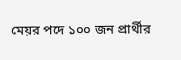মেয়র পদে ১০০ জন প্রার্থীর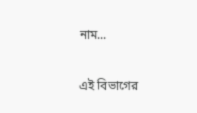নাম...

এই বিভাগের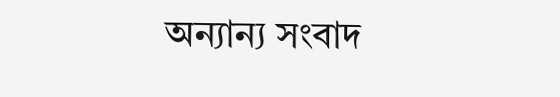অন্যান্য সংবাদ